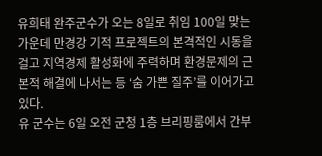유희태 완주군수가 오는 8일로 취임 100일 맞는 가운데 만경강 기적 프로젝트의 본격적인 시동을 걸고 지역경제 활성화에 주력하며 환경문제의 근본적 해결에 나서는 등 ‘숨 가쁜 질주’를 이어가고 있다.
유 군수는 6일 오전 군청 1층 브리핑룸에서 간부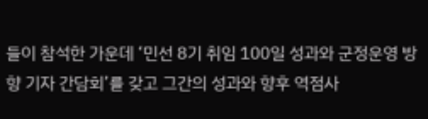들이 참석한 가운데 ‘민선 8기 취임 100일 성과와 군정운영 방향 기자 간담회’를 갖고 그간의 성과와 향후 역점사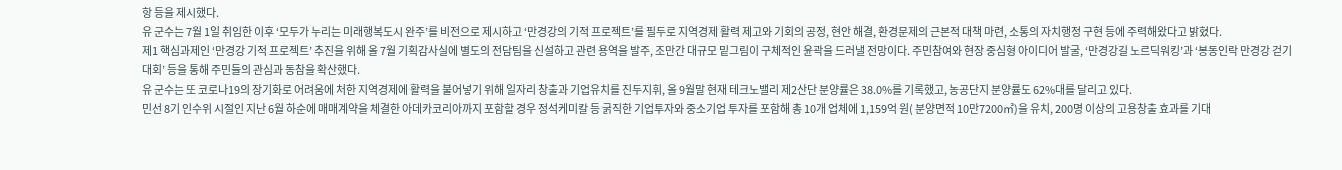항 등을 제시했다.
유 군수는 7월 1일 취임한 이후 ‘모두가 누리는 미래행복도시 완주’를 비전으로 제시하고 ‘만경강의 기적 프로젝트’를 필두로 지역경제 활력 제고와 기회의 공정, 현안 해결, 환경문제의 근본적 대책 마련, 소통의 자치행정 구현 등에 주력해왔다고 밝혔다.
제1 핵심과제인 ‘만경강 기적 프로젝트’ 추진을 위해 올 7월 기획감사실에 별도의 전담팀을 신설하고 관련 용역을 발주, 조만간 대규모 밑그림이 구체적인 윤곽을 드러낼 전망이다. 주민참여와 현장 중심형 아이디어 발굴, ‘만경강길 노르딕워킹’과 ‘봉동인락 만경강 걷기대회’ 등을 통해 주민들의 관심과 동참을 확산했다.
유 군수는 또 코로나19의 장기화로 어려움에 처한 지역경제에 활력을 불어넣기 위해 일자리 창출과 기업유치를 진두지휘, 올 9월말 현재 테크노밸리 제2산단 분양률은 38.0%를 기록했고, 농공단지 분양률도 62%대를 달리고 있다.
민선 8기 인수위 시절인 지난 6월 하순에 매매계약을 체결한 아데카코리아까지 포함할 경우 정석케미칼 등 굵직한 기업투자와 중소기업 투자를 포함해 총 10개 업체에 1,159억 원( 분양면적 10만7200㎡)을 유치, 200명 이상의 고용창출 효과를 기대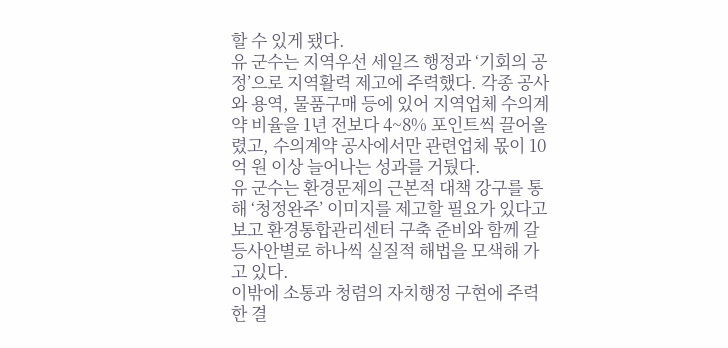할 수 있게 됐다.
유 군수는 지역우선 세일즈 행정과 ‘기회의 공정’으로 지역활력 제고에 주력했다. 각종 공사와 용역, 물품구매 등에 있어 지역업체 수의계약 비율을 1년 전보다 4~8% 포인트씩 끌어올렸고, 수의계약 공사에서만 관련업체 몫이 10억 원 이상 늘어나는 성과를 거뒀다.
유 군수는 환경문제의 근본적 대책 강구를 통해 ‘청정완주’ 이미지를 제고할 필요가 있다고 보고 환경통합관리센터 구축 준비와 함께 갈등사안별로 하나씩 실질적 해법을 모색해 가고 있다.
이밖에 소통과 청렴의 자치행정 구현에 주력한 결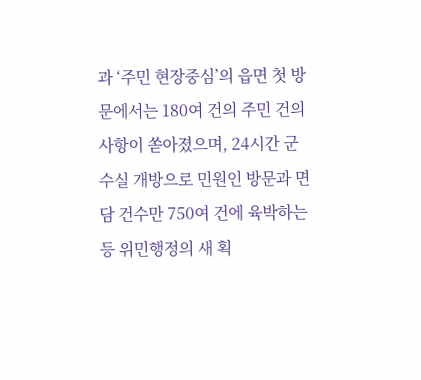과 ‘주민 현장중심’의 읍면 첫 방문에서는 180여 건의 주민 건의사항이 쏟아졌으며, 24시간 군수실 개방으로 민원인 방문과 면담 건수만 750여 건에 육박하는 등 위민행정의 새 획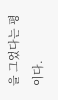을 그었다는 평이다.